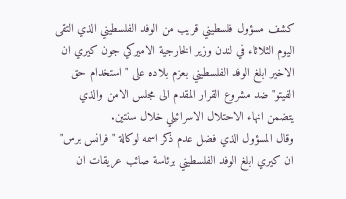كشف مسؤول فلسطيني قريب من الوفد الفلسطيني الذي التقى اليوم الثلاثاء في لندن وزير الخارجية الاميركي جون كيري ان الاخير ابلغ الوفد الفلسطيني بعزم بلاده على "استخدام حق الفيتو" ضد مشروع القرار المقدم الى مجلس الامن والذي يتضمن انهاء الاحتلال الاسرائيلي خلال سنتين.
وقال المسؤول الذي فضل عدم ذكر اسمه لوكالة "فرانس برس" ان كيري ابلغ الوفد الفلسطيني برئاسة صائب عريقات ان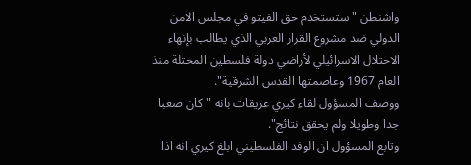واشنطن "ستستخدم حق الفيتو في مجلس الامن الدولي ضد مشروع القرار العربي الذي يطالب بإنهاء الاحتلال الاسرائيلي لأراضي دولة فلسطين المحتلة منذ العام 1967 وعاصمتها القدس الشرقية".
ووصف المسؤول لقاء كيري عريقات بانه "كان صعبا جدا وطويلا ولم يحقق نتائج".
وتابع المسؤول ان الوفد الفلسطيني ابلغ كيري انه اذا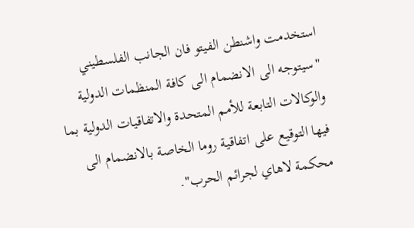استخدمت واشنطن الفيتو فان الجانب الفلسطيني "سيتوجه الى الانضمام الى كافة المنظمات الدولية والوكالات التابعة للأمم المتحدة والاتفاقيات الدولية بما فيها التوقيع على اتفاقية روما الخاصة بالانضمام الى محكمة لاهاي لجرائم الحرب".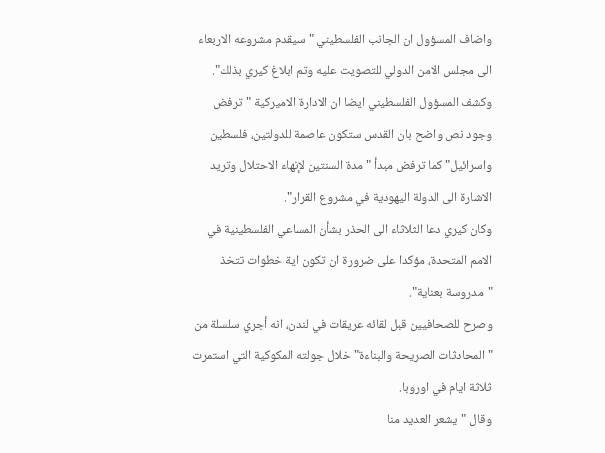واضاف المسؤول ان الجانب الفلسطيني "سيقدم مشروعه الاربعاء الى مجلس الامن الدولي للتصويت عليه وتم ابلاغ كيري بذلك".
وكشف المسؤول الفلسطيني ايضا ان الادارة الاميركية "ترفض وجود نص واضح بان القدس ستكون عاصمة للدولتين، فلسطين واسرائيل" كما ترفض مبدأ "مدة السنتين لإنهاء الاحتلال وتريد الاشارة الى الدولة اليهودية في مشروع القرار".
وكان كيري دعا الثلاثاء الى الحذر بشأن المساعي الفلسطينية في الامم المتحدة، مؤكدا على ضرورة ان تكون اية خطوات تتخذ "مدروسة بعناية".
وصرح للصحافيين قبل لقائه عريقات في لندن، انه أجري سلسلة من "المحادثات الصريحة والبناءة" خلال جولته المكوكية التي استمرت ثلاثة ايام في اوروبا.
وقال "يشعر العديد منا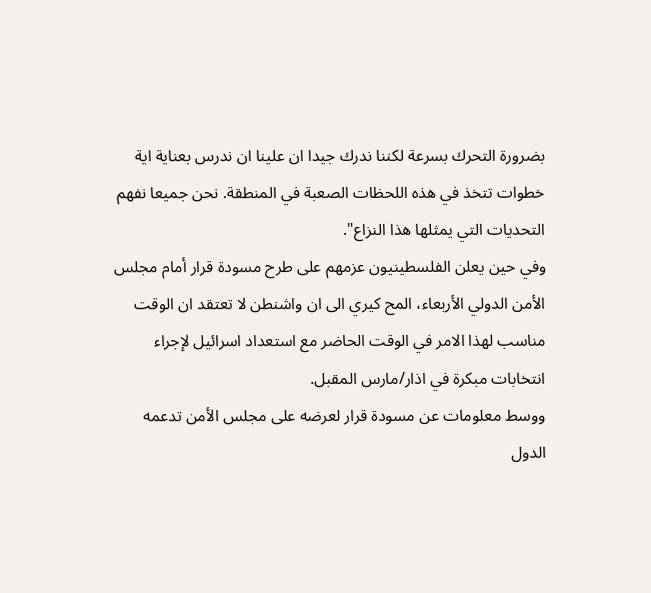بضرورة التحرك بسرعة لكننا ندرك جيدا ان علينا ان ندرس بعناية اية خطوات تتخذ في هذه اللحظات الصعبة في المنطقة. نحن جميعا نفهم التحديات التي يمثلها هذا النزاع".
وفي حين يعلن الفلسطينيون عزمهم على طرح مسودة قرار أمام مجلس الأمن الدولي الأربعاء، المح كيري الى ان واشنطن لا تعتقد ان الوقت مناسب لهذا الامر في الوقت الحاضر مع استعداد اسرائيل لإجراء انتخابات مبكرة في اذار/مارس المقبل.
ووسط معلومات عن مسودة قرار لعرضه على مجلس الأمن تدعمه الدول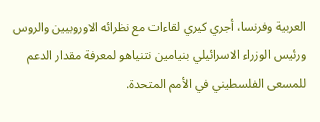العربية وفرنسا، أجري كيري لقاءات مع نظرائه الاوروبيين والروس ورئيس الوزراء الاسرائيلي بنيامين نتنياهو لمعرفة مقدار الدعم للمسعى الفلسطيني في الأمم المتحدة.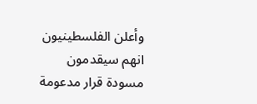وأعلن الفلسطينيون انهم سيقدمون مسودة قرار مدعومة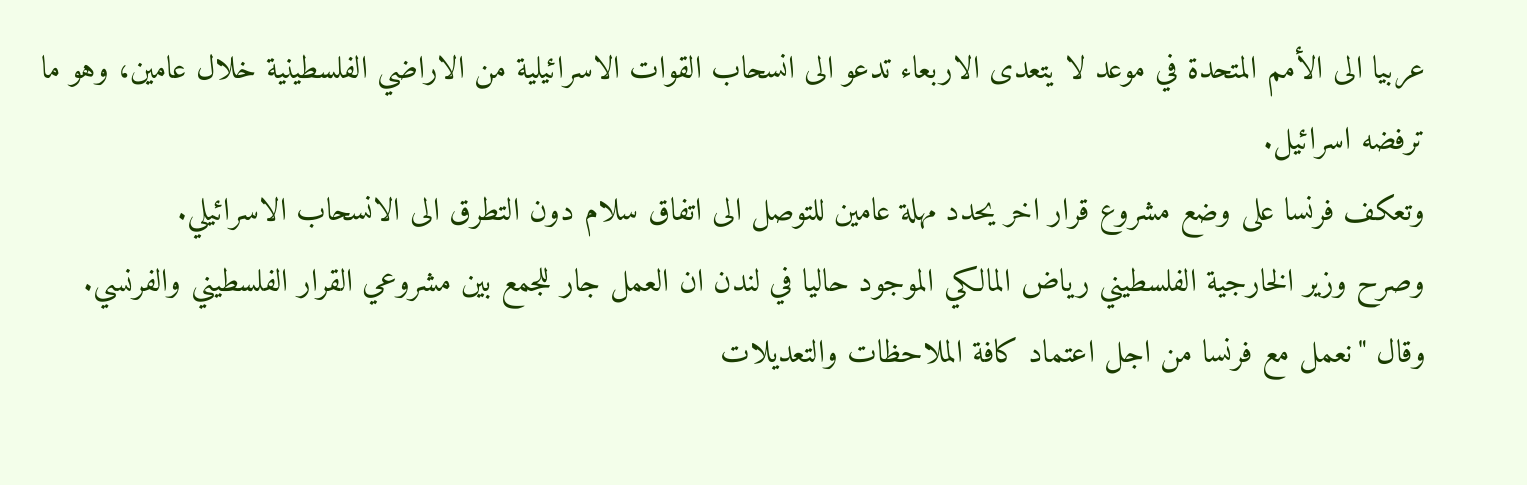عربيا الى الأمم المتحدة في موعد لا يتعدى الاربعاء تدعو الى انسحاب القوات الاسرائيلية من الاراضي الفلسطينية خلال عامين، وهو ما ترفضه اسرائيل.
وتعكف فرنسا على وضع مشروع قرار اخر يحدد مهلة عامين للتوصل الى اتفاق سلام دون التطرق الى الانسحاب الاسرائيلي.
وصرح وزير الخارجية الفلسطيني رياض المالكي الموجود حاليا في لندن ان العمل جار للجمع بين مشروعي القرار الفلسطيني والفرنسي.
وقال "نعمل مع فرنسا من اجل اعتماد كافة الملاحظات والتعديلات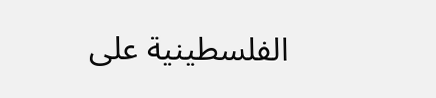الفلسطينية على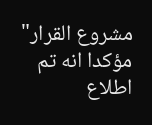مشروع القرار" مؤكدا انه تم اطلاع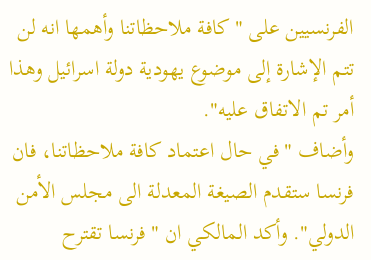الفرنسيين على "كافة ملاحظاتنا وأهمها انه لن تتم الإشارة إلى موضوع يهودية دولة اسرائيل وهذا أمر تم الاتفاق عليه".
وأضاف "في حال اعتماد كافة ملاحظاتنا، فان فرنسا ستقدم الصيغة المعدلة الى مجلس الأمن الدولي". وأكد المالكي ان " فرنسا تقترح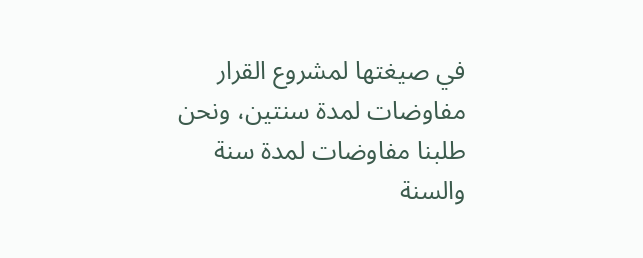في صيغتها لمشروع القرار مفاوضات لمدة سنتين، ونحن طلبنا مفاوضات لمدة سنة والسنة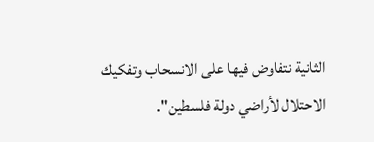الثانية نتفاوض فيها على الانسحاب وتفكيك الاحتلال لأراضي دولة فلسطين".